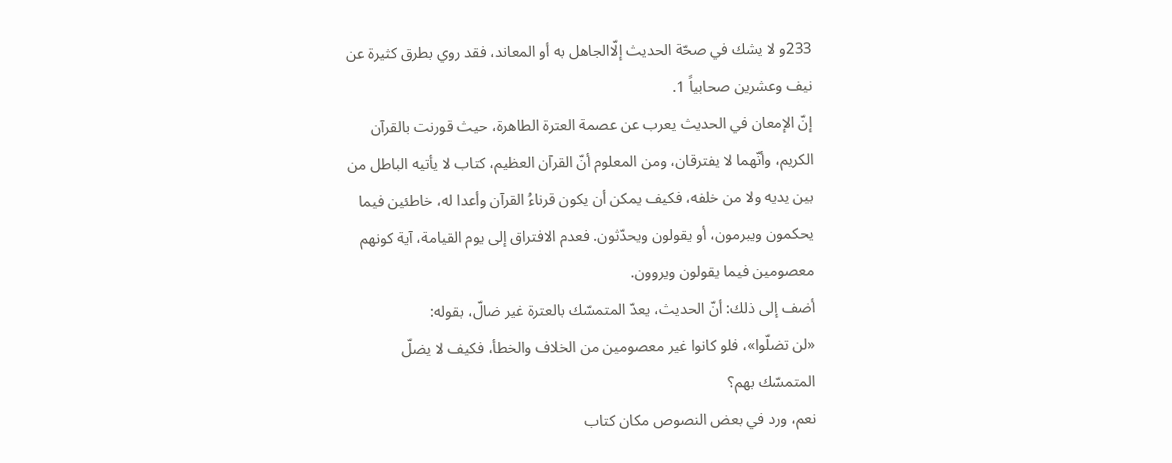233و لا يشك في صحّة الحديث إلّاالجاهل به أو المعاند، فقد روي بطرق كثيرة عن نيف وعشرين صحابياً 1.
إنّ الإمعان في الحديث يعرب عن عصمة العترة الطاهرة، حيث قورنت بالقرآن الكريم، وأنّهما لا يفترقان، ومن المعلوم أنّ القرآن العظيم، كتاب لا يأتيه الباطل من بين يديه ولا من خلفه، فكيف يمكن أن يكون قرناءُ القرآن وأعدا له، خاطئين فيما يحكمون ويبرمون، أو يقولون ويحدّثون. فعدم الافتراق إلى يوم القيامة، آية كونهم معصومين فيما يقولون ويروون.
أضف إلى ذلك: أنّ الحديث، يعدّ المتمسّك بالعترة غير ضالّ، بقوله:
«لن تضلّوا»، فلو كانوا غير معصومين من الخلاف والخطأ، فكيف لا يضلّ المتمسّك بهم؟
نعم، ورد في بعض النصوص مكان كتاب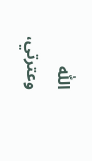اللّٰه وعترتي،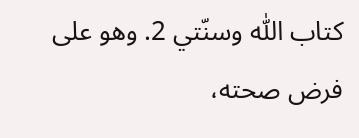كتاب اللّٰه وسنّتي 2. وهو على فرض صحته،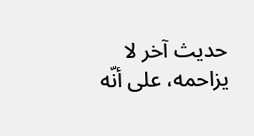حديث آخر لا يزاحمه، على أنّه